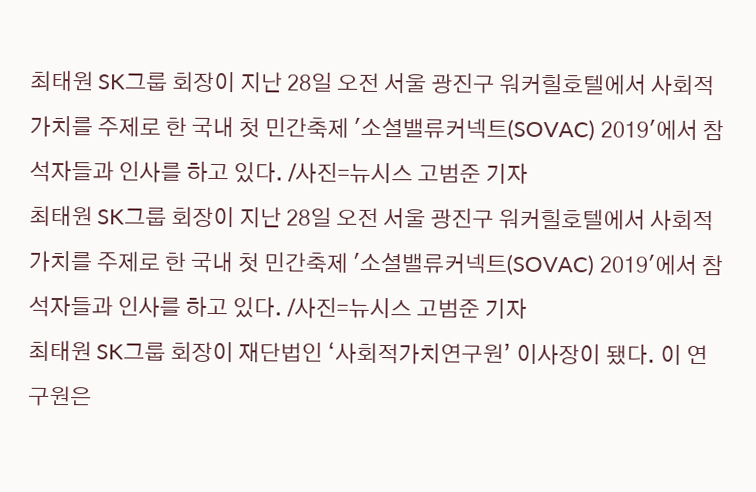최태원 SK그룹 회장이 지난 28일 오전 서울 광진구 워커힐호텔에서 사회적 가치를 주제로 한 국내 첫 민간축제 '소셜밸류커넥트(SOVAC) 2019'에서 참석자들과 인사를 하고 있다. /사진=뉴시스 고범준 기자
최태원 SK그룹 회장이 지난 28일 오전 서울 광진구 워커힐호텔에서 사회적 가치를 주제로 한 국내 첫 민간축제 '소셜밸류커넥트(SOVAC) 2019'에서 참석자들과 인사를 하고 있다. /사진=뉴시스 고범준 기자
최태원 SK그룹 회장이 재단법인 ‘사회적가치연구원’ 이사장이 됐다. 이 연구원은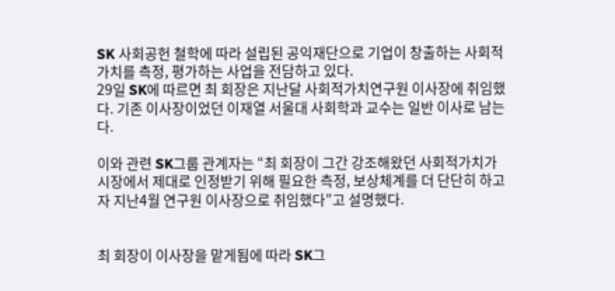SK 사회공헌 철학에 따라 설립된 공익재단으로 기업이 창출하는 사회적 가치를 측정, 평가하는 사업을 전담하고 있다.
29일 SK에 따르면 최 회장은 지난달 사회적가치연구원 이사장에 취임했다. 기존 이사장이었던 이재열 서울대 사회학과 교수는 일반 이사로 남는다.

이와 관련 SK그룹 관계자는 “최 회장이 그간 강조해왔던 사회적가치가 시장에서 제대로 인정받기 위해 필요한 측정, 보상체계를 더 단단히 하고자 지난4월 연구원 이사장으로 취임했다”고 설명했다.


최 회장이 이사장을 맡게됨에 따라 SK그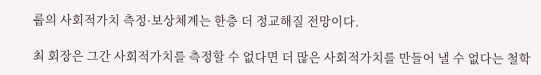룹의 사회적가치 측정·보상체계는 한층 더 정교해질 전망이다.

최 회장은 그간 사회적가치를 측정할 수 없다면 더 많은 사회적가치를 만들어 낼 수 없다는 철학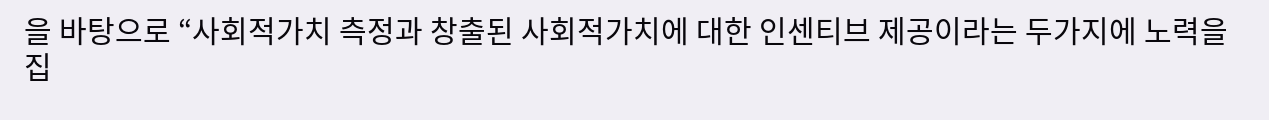을 바탕으로 “사회적가치 측정과 창출된 사회적가치에 대한 인센티브 제공이라는 두가지에 노력을 집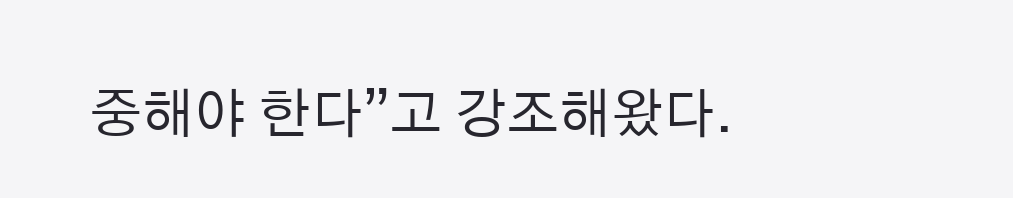중해야 한다”고 강조해왔다.